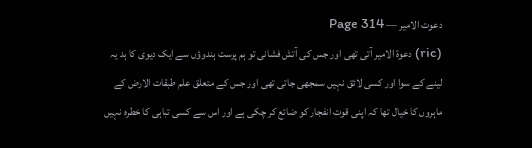دعوت الامیر — Page 314
(ric) دعوة الامير آتی تھی اور جس کی آتش فشانی تو ہم پرست ہندوؤں سے ایک دیوی کا ہد یہ لینے کے سوا اور کسی لائق نہیں سمجھی جاتی تھی اور جس کے متعلق علم طبقات الارض کے ماہروں کا خیال تھا کہ اپنی قوت انفجار کو ضائع کر چکی ہے اور اس سے کسی تباہی کا خطرہ نہیں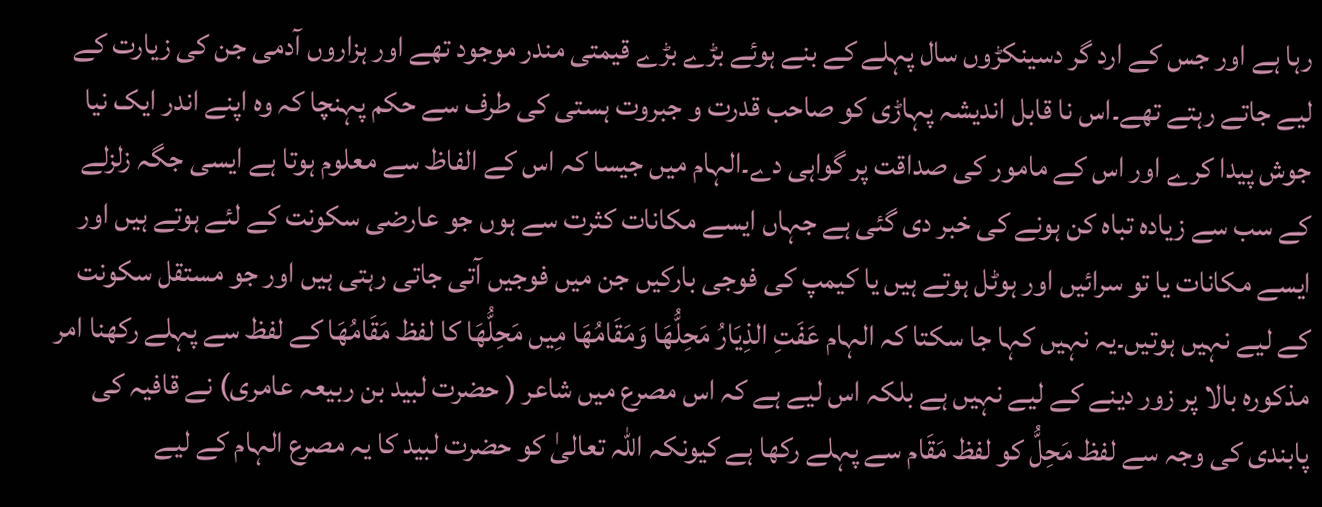رہا ہے اور جس کے ارد گر دسینکڑوں سال پہلے کے بنے ہوئے بڑے بڑے قیمتی مندر موجود تھے اور ہزاروں آدمی جن کی زیارت کے لیے جاتے رہتے تھے۔اس نا قابل اندیشہ پہاڑی کو صاحب قدرت و جبروت ہستی کی طرف سے حکم پہنچا کہ وہ اپنے اندر ایک نیا جوش پیدا کرے اور اس کے مامور کی صداقت پر گواہی دے۔الہام میں جیسا کہ اس کے الفاظ سے معلوم ہوتا ہے ایسی جگہ زلزلے کے سب سے زیادہ تباہ کن ہونے کی خبر دی گئی ہے جہاں ایسے مکانات کثرت سے ہوں جو عارضی سکونت کے لئے ہوتے ہیں اور ایسے مکانات یا تو سرائیں اور ہوٹل ہوتے ہیں یا کیمپ کی فوجی بارکیں جن میں فوجیں آتی جاتی رہتی ہیں اور جو مستقل سکونت کے لیے نہیں ہوتیں۔یہ نہیں کہا جا سکتا کہ الہام عَفَتِ الذِيَارُ مَحِلُّهَا وَمَقَامُهَا مِیں مَحِلُّهَا کا لفظ مَقَامُهَا کے لفظ سے پہلے رکھنا امر مذکورہ بالا پر زور دینے کے لیے نہیں ہے بلکہ اس لیے ہے کہ اس مصرع میں شاعر ( حضرت لبید بن ربیعہ عامری) نے قافیہ کی پابندی کی وجہ سے لفظ مَحِلُّ کو لفظ مَقَام سے پہلے رکھا ہے کیونکہ اللہ تعالیٰ کو حضرت لبید کا یہ مصرع الہام کے لیے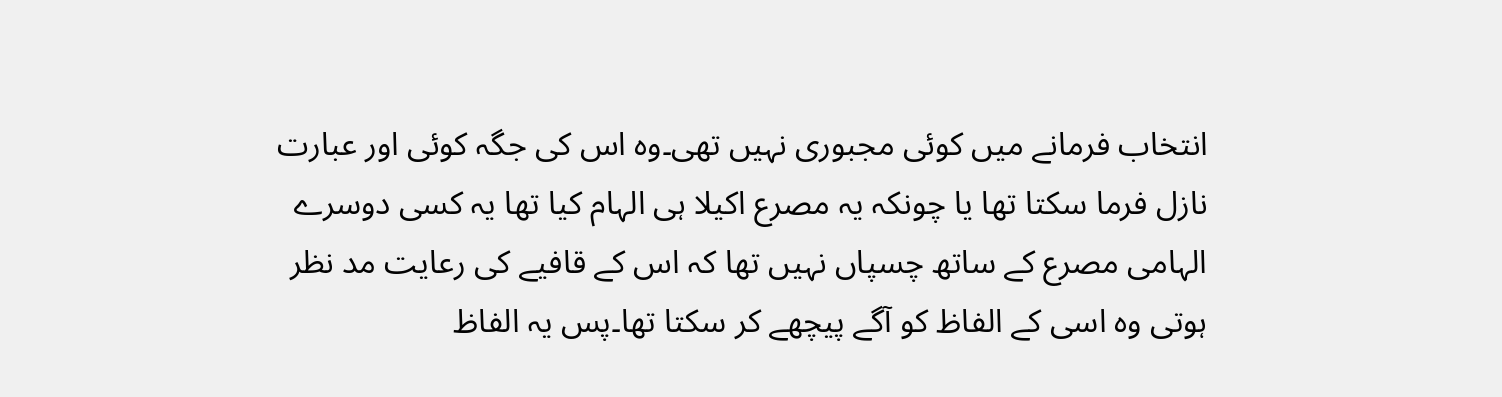انتخاب فرمانے میں کوئی مجبوری نہیں تھی۔وہ اس کی جگہ کوئی اور عبارت نازل فرما سکتا تھا یا چونکہ یہ مصرع اکیلا ہی الہام کیا تھا یہ کسی دوسرے الہامی مصرع کے ساتھ چسپاں نہیں تھا کہ اس کے قافیے کی رعایت مد نظر ہوتی وہ اسی کے الفاظ کو آگے پیچھے کر سکتا تھا۔پس یہ الفاظ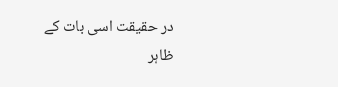در حقیقت اسی بات کے ظاہر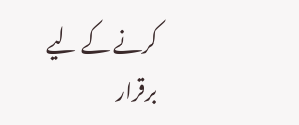کرنے کے لیے برقرار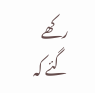رکھے گئے کہ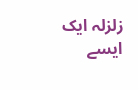زلزلہ ایک ایسے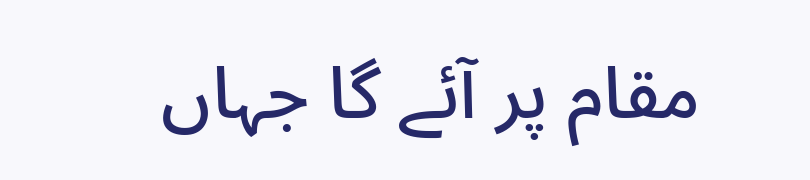مقام پر آئے گا جہاں